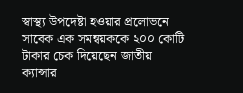স্বাস্থ্য উপদেষ্টা হওয়ার প্রলোভনে সাবেক এক সমন্বয়ককে ২০০ কোটি টাকার চেক দিয়েছেন জাতীয় ক্যান্সার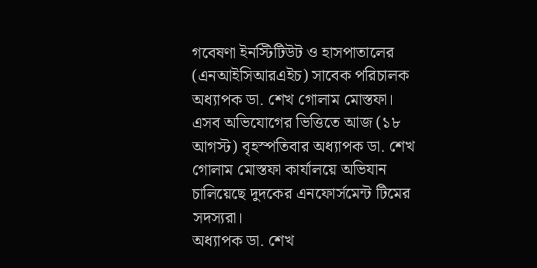গবেষণা ইনস্টিটিউট ও হাসপাতালের (এনআইসিআরএইচ) সাবেক পরিচালক অধ্যাপক ডা. শেখ গোলাম মোস্তফা।
এসব অভিযোগের ভিত্তিতে আজ (১৮ আগস্ট) বৃহস্পতিবার অধ্যাপক ডা. শেখ গোলাম মোস্তফা কার্যালয়ে অভিযান চালিয়েছে দুদকের এনফোর্সমেন্ট টিমের সদস্যরা।
অধ্যাপক ডা. শেখ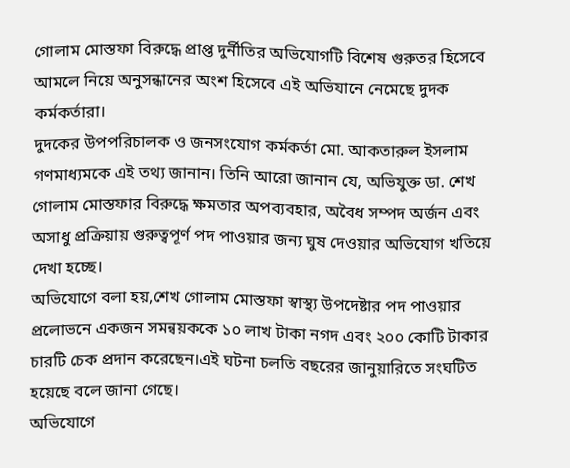গোলাম মোস্তফা বিরুদ্ধে প্রাপ্ত দুর্নীতির অভিযোগটি বিশেষ গুরুতর হিসেবে আমলে নিয়ে অনুসন্ধানের অংশ হিসেবে এই অভিযানে নেমেছে দুদক কর্মকর্তারা।
দুদকের উপপরিচালক ও জনসংযোগ কর্মকর্তা মো. আকতারুল ইসলাম গণমাধ্যমকে এই তথ্য জানান। তিনি আরো জানান যে, অভিযুক্ত ডা. শেখ গোলাম মোস্তফার বিরুদ্ধে ক্ষমতার অপব্যবহার, অবৈধ সম্পদ অর্জন এবং অসাধু প্রক্রিয়ায় গুরুত্বপূর্ণ পদ পাওয়ার জন্য ঘুষ দেওয়ার অভিযোগ খতিয়ে দেখা হচ্ছে।
অভিযোগে বলা হয়,শেখ গোলাম মোস্তফা স্বাস্থ্য উপদেষ্টার পদ পাওয়ার প্রলোভনে একজন সমন্বয়ককে ১০ লাখ টাকা নগদ এবং ২০০ কোটি টাকার চারটি চেক প্রদান করেছেন।এই ঘটনা চলতি বছরের জানুয়ারিতে সংঘটিত হয়েছে বলে জানা গেছে।
অভিযোগে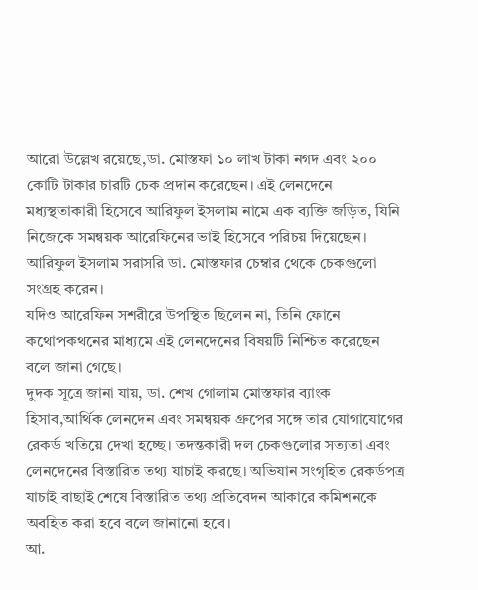আরো উল্লেখ রয়েছে,ডা. মোস্তফা ১০ লাখ টাকা নগদ এবং ২০০ কোটি টাকার চারটি চেক প্রদান করেছেন। এই লেনদেনে মধ্যস্থতাকারী হিসেবে আরিফুল ইসলাম নামে এক ব্যক্তি জড়িত, যিনি নিজেকে সমন্বয়ক আরেফিনের ভাই হিসেবে পরিচয় দিয়েছেন। আরিফুল ইসলাম সরাসরি ডা. মোস্তফার চেম্বার থেকে চেকগুলো সংগ্রহ করেন।
যদিও আরেফিন সশরীরে উপস্থিত ছিলেন না, তিনি ফোনে কথোপকথনের মাধ্যমে এই লেনদেনের বিষয়টি নিশ্চিত করেছেন বলে জানা গেছে।
দুদক সূত্রে জানা যায়, ডা. শেখ গোলাম মোস্তফার ব্যাংক হিসাব,আর্থিক লেনদেন এবং সমন্বয়ক গ্রুপের সঙ্গে তার যোগাযোগের রেকর্ড খতিয়ে দেখা হচ্ছে। তদন্তকারী দল চেকগুলোর সত্যতা এবং লেনদেনের বিস্তারিত তথ্য যাচাই করছে। অভিযান সংগৃহিত রেকর্ডপত্র যাচাই বাছাই শেষে বিস্তারিত তথ্য প্রতিবেদন আকারে কমিশনকে অবহিত করা হবে বলে জানানো হবে।
আ.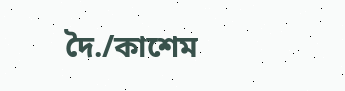দৈ./কাশেম